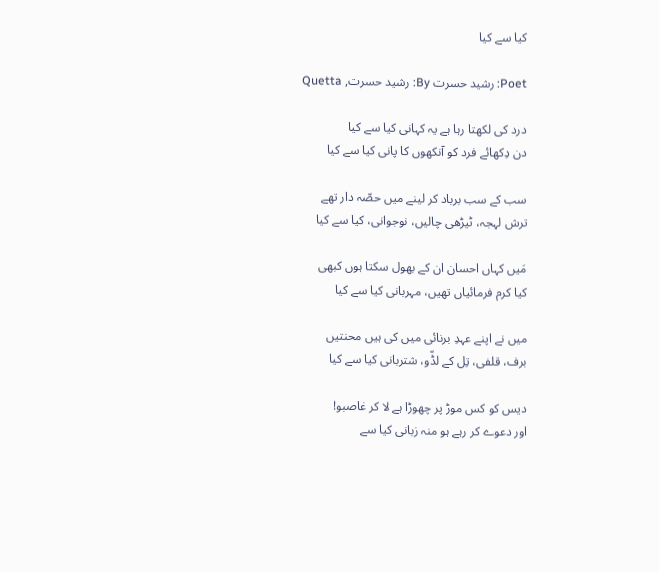کیا سے کیا

Poet: رشید حسرت By: رشید حسرت, Quetta

درد کی لکھتا رہا ہے یہ کہانی کیا سے کیا
دن دِکھائے فرد کو آنکھوں کا پانی کیا سے کیا

سب کے سب برباد کر لینے میں حصّہ دار تھے
ترش لہجہ، ٹیڑھی چالیں، نوجوانی، کیا سے کیا

مَیں کہاں احسان ان کے بھول سکتا ہوں کبھی
کیا کرم فرمائیاں تھیں، مہربانی کیا سے کیا

میں نے اپنے عہدِ برنائی میں کی ہیں محنتیں
برف، قلفی، تِل کے لڈّو، شتربانی کیا سے کیا

دیس کو کس موڑ پر چھوڑا ہے لا کر غاصبو!
اور دعوے کر رہے ہو منہ زبانی کیا سے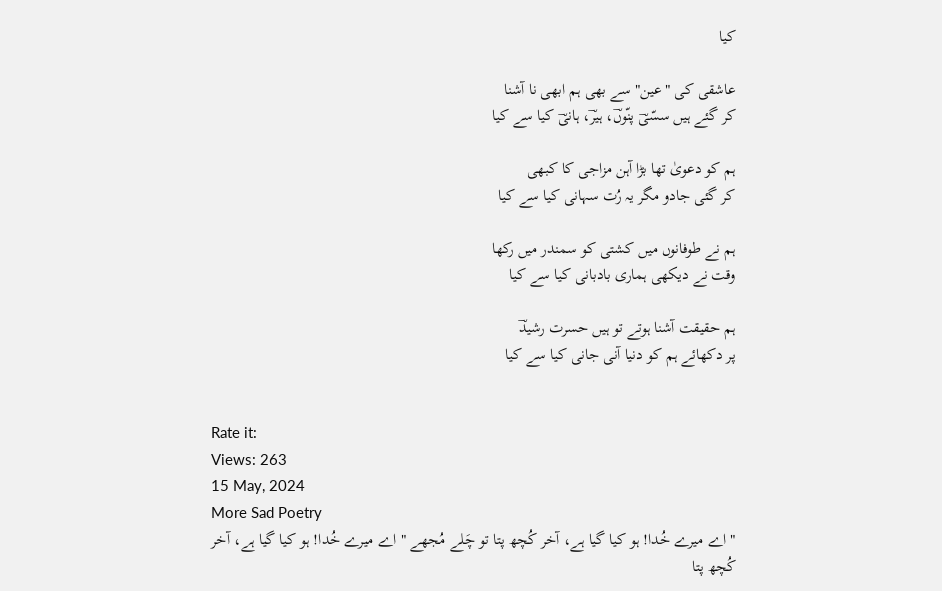کیا

عاشقی کی "عین" سے بھی ہم ابھی نا آشنا
کر گئے ہیں سسّیؔ پنّوںؔ، ہیرؔ، ہانیؔ کیا سے کیا

ہم کو دعویٰ تھا بڑا آہن مزاجی کا کبھی
کر گئی جادو مگر یہ رُت سہانی کیا سے کیا

ہم نے طوفانوں میں کشتی کو سمندر میں رکھا
وقت نے دیکھی ہماری بادبانی کیا سے کیا

ہم حقیقت آشنا ہوتے تو ہیں حسرت رشیدؔ
پر دکھائے ہم کو دنیا آنی جانی کیا سے کیا


Rate it:
Views: 263
15 May, 2024
More Sad Poetry
" اے میرے خُدا! ہو کیا گیا ہے، آخر کُچھ پتا تو چَلے مُجھے " اے میرے خُدا! ہو کیا گیا ہے، آخر کُچھ پتا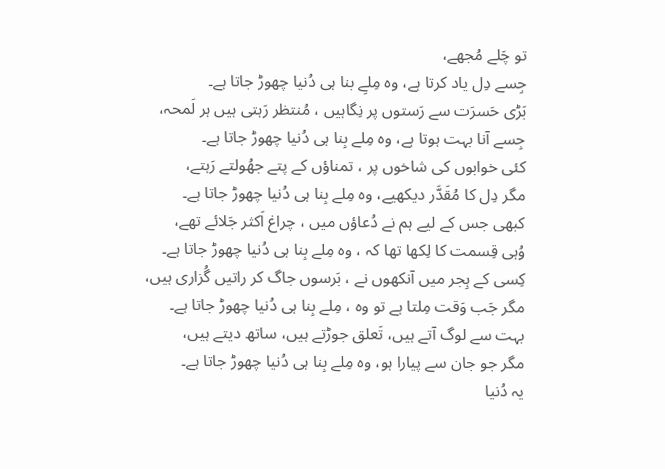تو چَلے مُجھے،
جِسے دِل یاد کرتا ہے، وہ مِلےِ بنا ہی دُنیا چھوڑ جاتا ہے۔
بَڑی حَسرَت سے رَستوں پر نِگاہیں ، مُنتظر رَہتی ہیں ہر لَمحہ،
جِسے آنا بہت ہوتا ہے، وہ مِلے بِنا ہی دُنیا چھوڑ جاتا ہے۔
کئی خوابوں کی شاخوں پر ، تمناؤں کے پتے جھُولتے رَہتے،
مگر دِل کا مُقَدَّر دیکھیے، وہ مِلے بِنا ہی دُنیا چھوڑ جاتا ہے۔
کبھی جس کے لیے ہم نے دُعاؤں میں ، چراغ اَکثر جَلائے تھے،
وُہی قِسمت کا لِکھا تھا کہ ، وہ مِلے بِنا ہی دُنیا چھوڑ جاتا ہے۔
کِسی کے ہِجر میں آنکھوں نے ، بَرسوں جاگ کر راتیں گُزاری ہیں،
مگر جَب وَقت مِلتا ہے تو وہ ، مِلے بِنا ہی دُنیا چھوڑ جاتا ہے۔
بہت سے لوگ آتے ہیں، تَعلق جوڑتے ہیں، ساتھ دیتے ہیں،
مگر جو جان سے پیارا ہو، وہ مِلے بِنا ہی دُنیا چھوڑ جاتا ہے۔
یہ دُنیا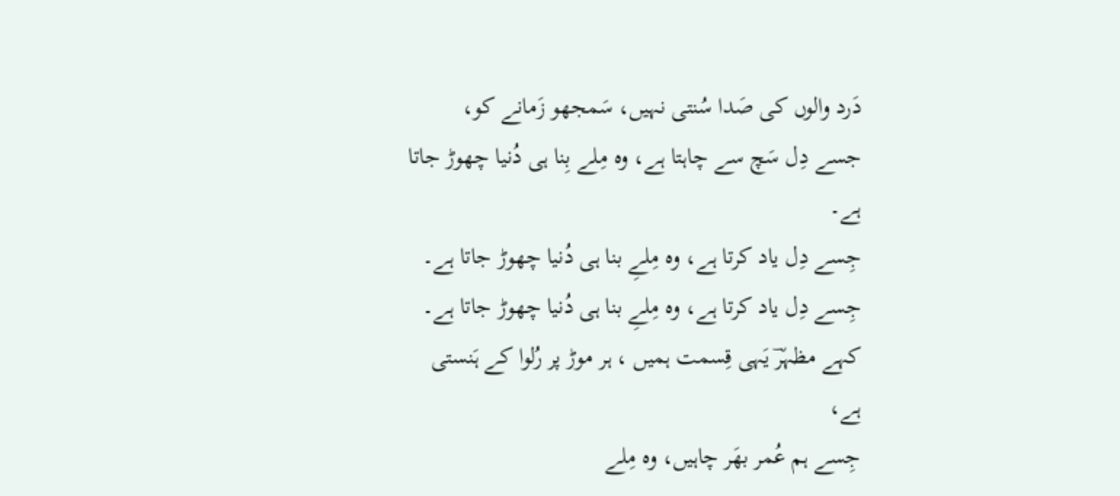دَرد والوں کی صَدا سُنتی نہیں، سَمجھو زَمانے کو،
جسے دِل سَچ سے چاہتا ہے، وہ مِلے بِنا ہی دُنیا چھوڑ جاتا ہے۔
جِسے دِل یاد کرتا ہے، وہ مِلےِ بنا ہی دُنیا چھوڑ جاتا ہے۔
جِسے دِل یاد کرتا ہے، وہ مِلےِ بنا ہی دُنیا چھوڑ جاتا ہے۔
کہے مظہرؔ یَہی قِسمت ہمیں ، ہر موڑ پر رُلوا کے ہَنستی ہے،
جِسے ہم عُمر بھَر چاہیں، وہ مِلے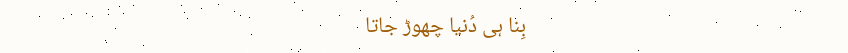بِنا ہی دُنیا چھوڑ جاتا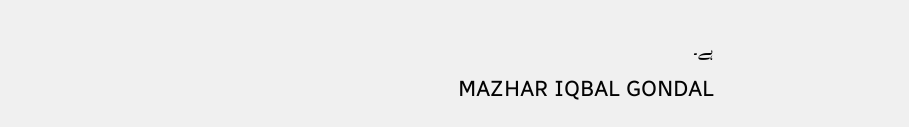ہے۔
MAZHAR IQBAL GONDAL